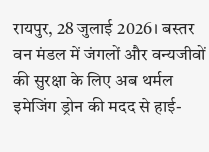रायपुर, 28 जुलाई 2026। बस्तर वन मंडल में जंगलों और वन्यजीवों की सुरक्षा के लिए अब थर्मल इमेजिंग ड्रोन की मदद से हाई-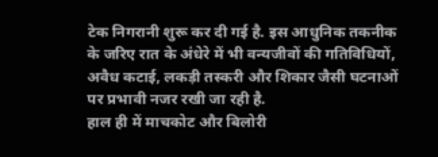टेक निगरानी शुरू कर दी गई है. इस आधुनिक तकनीक के जरिए रात के अंधेरे में भी वन्यजीवों की गतिविधियों, अवैध कटाई, लकड़ी तस्करी और शिकार जैसी घटनाओं पर प्रभावी नजर रखी जा रही है.
हाल ही में माचकोट और बिलोरी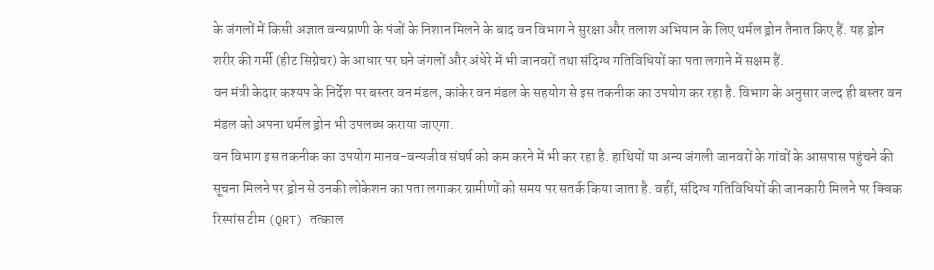के जंगलों में किसी अज्ञात वन्यप्राणी के पंजों के निशान मिलने के बाद वन विभाग ने सुरक्षा और तलाश अभियान के लिए थर्मल ड्रोन तैनात किए हैं. यह ड्रोन शरीर की गर्मी (हीट सिग्नेचर) के आधार पर घने जंगलों और अंधेरे में भी जानवरों तथा संदिग्ध गतिविधियों का पता लगाने में सक्षम हैं.
वन मंत्री केदार कश्यप के निर्देश पर बस्तर वन मंडल, कांकेर वन मंडल के सहयोग से इस तकनीक का उपयोग कर रहा है. विभाग के अनुसार जल्द ही बस्तर वन मंडल को अपना थर्मल ड्रोन भी उपलब्ध कराया जाएगा.
वन विभाग इस तकनीक का उपयोग मानव-वन्यजीव संघर्ष को कम करने में भी कर रहा है. हाथियों या अन्य जंगली जानवरों के गांवों के आसपास पहुंचने की सूचना मिलने पर ड्रोन से उनकी लोकेशन का पता लगाकर ग्रामीणों को समय पर सतर्क किया जाता है. वहीं, संदिग्ध गतिविधियों की जानकारी मिलने पर क्विक रिस्पांस टीम (QRT) तत्काल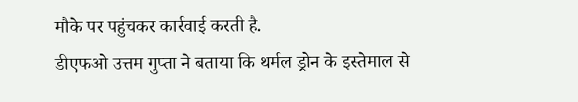मौके पर पहुंचकर कार्रवाई करती है.
डीएफओ उत्तम गुप्ता ने बताया कि थर्मल ड्रोन के इस्तेमाल से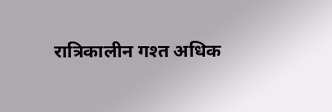रात्रिकालीन गश्त अधिक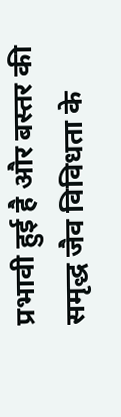प्रभावी हुई है और बस्तर की समृद्ध जैव विविधता के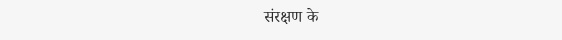संरक्षण के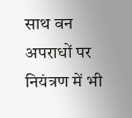साथ वन अपराधों पर नियंत्रण में भी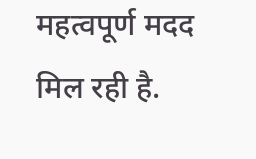महत्वपूर्ण मदद मिल रही है.